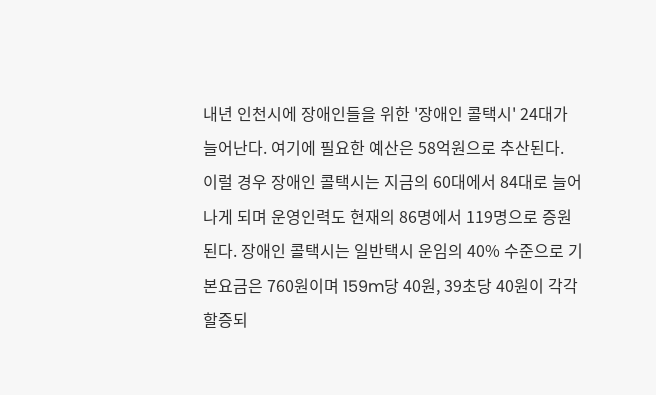내년 인천시에 장애인들을 위한 '장애인 콜택시' 24대가 늘어난다. 여기에 필요한 예산은 58억원으로 추산된다.
이럴 경우 장애인 콜택시는 지금의 60대에서 84대로 늘어나게 되며 운영인력도 현재의 86명에서 119명으로 증원된다. 장애인 콜택시는 일반택시 운임의 40% 수준으로 기본요금은 760원이며 159m당 40원, 39초당 40원이 각각 할증되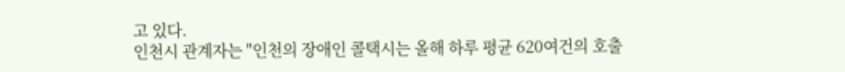고 있다.
인천시 관계자는 "인천의 장애인 콜택시는 올해 하루 평균 620여건의 호출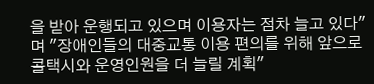을 받아 운행되고 있으며 이용자는 점차 늘고 있다"며 "장애인들의 대중교통 이용 편의를 위해 앞으로 콜택시와 운영인원을 더 늘릴 계획"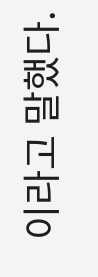이라고 말했다.